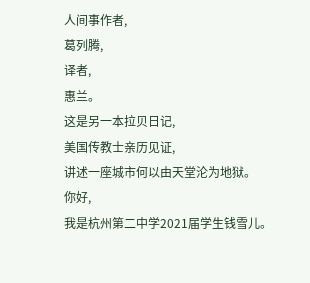人间事作者,
葛列腾,
译者,
惠兰。
这是另一本拉贝日记,
美国传教士亲历见证,
讲述一座城市何以由天堂沦为地狱。
你好,
我是杭州第二中学2021届学生钱雪儿。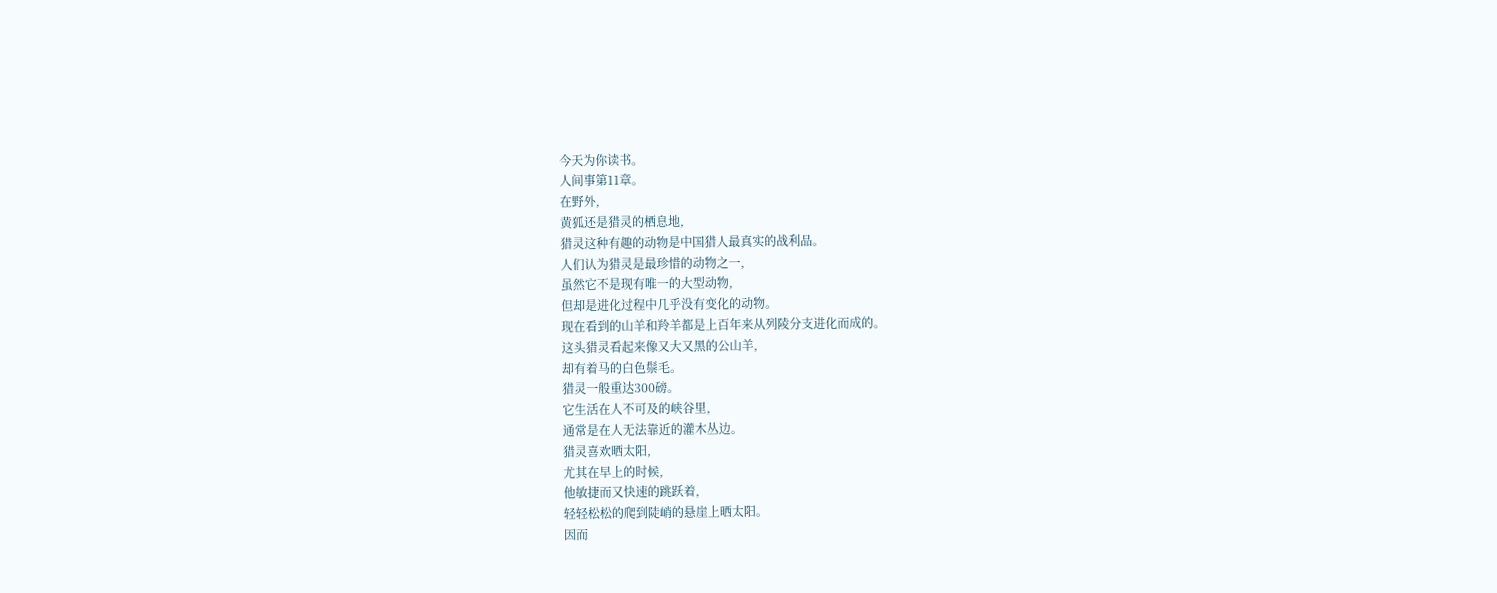今天为你读书。
人间事第11章。
在野外,
黄狐还是猎灵的栖息地,
猎灵这种有趣的动物是中国猎人最真实的战利品。
人们认为猎灵是最珍惜的动物之一,
虽然它不是现有唯一的大型动物,
但却是进化过程中几乎没有变化的动物。
现在看到的山羊和羚羊都是上百年来从列陵分支进化而成的。
这头猎灵看起来像又大又黑的公山羊,
却有着马的白色鬃毛。
猎灵一般重达300磅。
它生活在人不可及的峡谷里,
通常是在人无法靠近的灌木丛边。
猎灵喜欢晒太阳,
尤其在早上的时候,
他敏捷而又快速的跳跃着,
轻轻松松的爬到陡峭的悬崖上晒太阳。
因而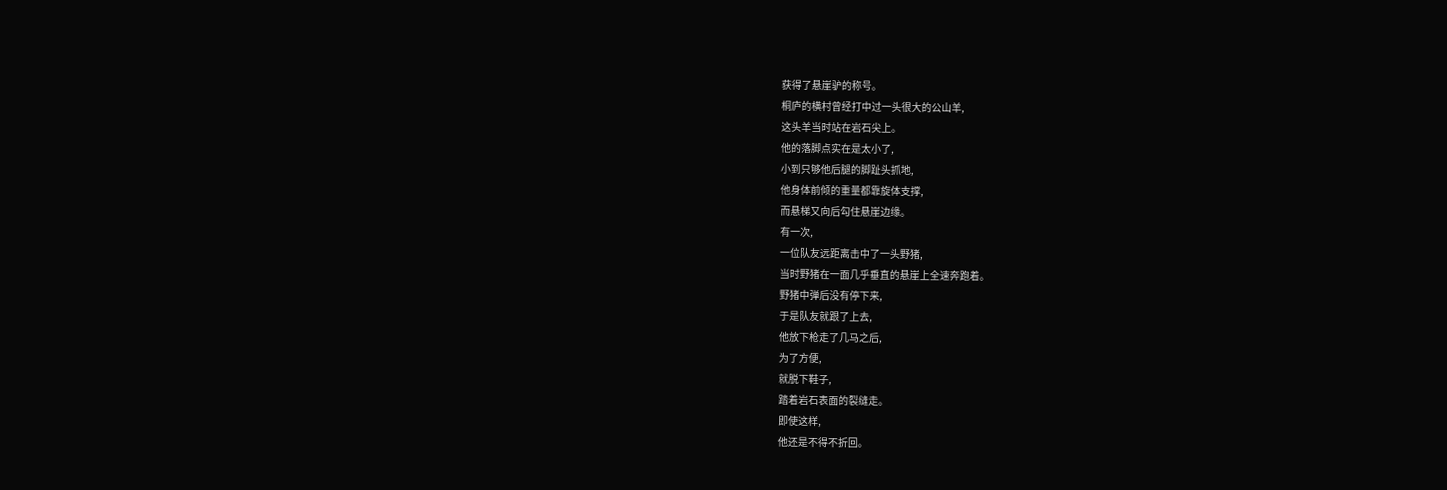获得了悬崖驴的称号。
桐庐的横村曾经打中过一头很大的公山羊,
这头羊当时站在岩石尖上。
他的落脚点实在是太小了,
小到只够他后腿的脚趾头抓地,
他身体前倾的重量都靠旋体支撑,
而悬梯又向后勾住悬崖边缘。
有一次,
一位队友远距离击中了一头野猪,
当时野猪在一面几乎垂直的悬崖上全速奔跑着。
野猪中弹后没有停下来,
于是队友就跟了上去,
他放下枪走了几马之后,
为了方便,
就脱下鞋子,
踏着岩石表面的裂缝走。
即使这样,
他还是不得不折回。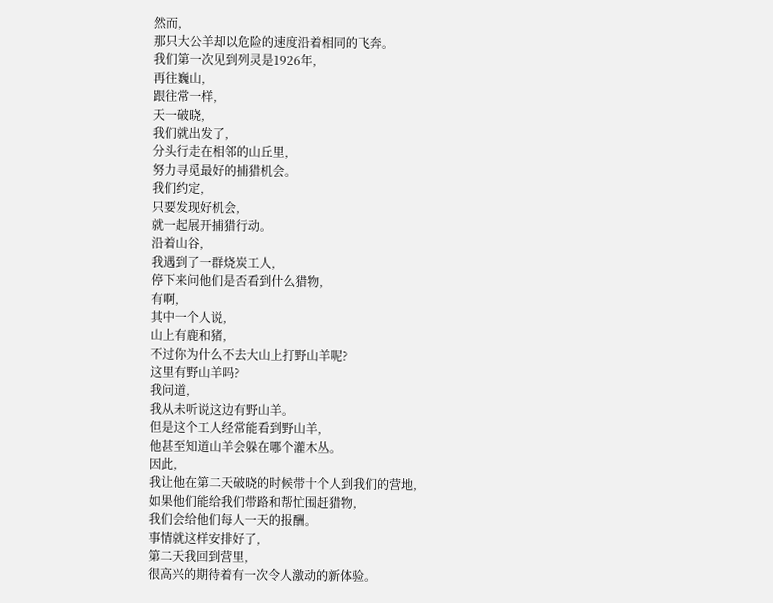然而,
那只大公羊却以危险的速度沿着相同的飞奔。
我们第一次见到列灵是1926年,
再往巍山,
跟往常一样,
天一破晓,
我们就出发了,
分头行走在相邻的山丘里,
努力寻觅最好的捕猎机会。
我们约定,
只要发现好机会,
就一起展开捕猎行动。
沿着山谷,
我遇到了一群烧炭工人,
停下来问他们是否看到什么猎物,
有啊,
其中一个人说,
山上有鹿和猪,
不过你为什么不去大山上打野山羊呢?
这里有野山羊吗?
我问道,
我从未听说这边有野山羊。
但是这个工人经常能看到野山羊,
他甚至知道山羊会躲在哪个灌木丛。
因此,
我让他在第二天破晓的时候带十个人到我们的营地,
如果他们能给我们带路和帮忙围赶猎物,
我们会给他们每人一天的报酬。
事情就这样安排好了,
第二天我回到营里,
很高兴的期待着有一次令人激动的新体验。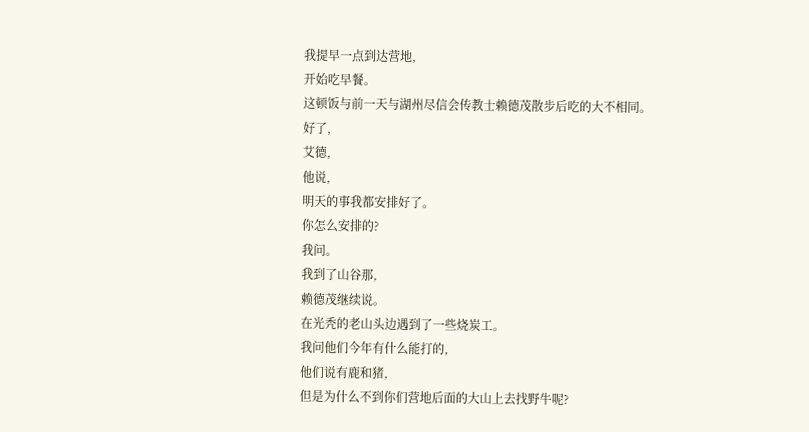我提早一点到达营地,
开始吃早餐。
这顿饭与前一天与湖州尽信会传教士赖德茂散步后吃的大不相同。
好了,
艾德,
他说,
明天的事我都安排好了。
你怎么安排的?
我问。
我到了山谷那,
赖德茂继续说。
在光秃的老山头边遇到了一些烧炭工。
我问他们今年有什么能打的,
他们说有鹿和猪,
但是为什么不到你们营地后面的大山上去找野牛呢?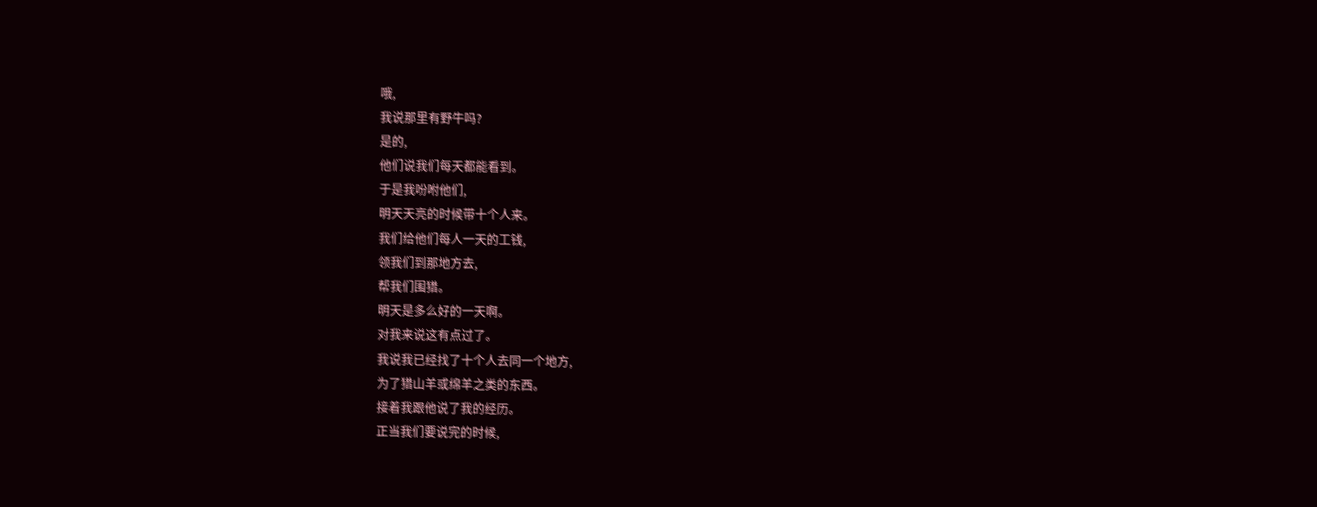哦,
我说那里有野牛吗?
是的,
他们说我们每天都能看到。
于是我吩咐他们,
明天天亮的时候带十个人来。
我们给他们每人一天的工钱,
领我们到那地方去,
帮我们围猎。
明天是多么好的一天啊。
对我来说这有点过了。
我说我已经找了十个人去同一个地方,
为了猎山羊或绵羊之类的东西。
接着我跟他说了我的经历。
正当我们要说完的时候,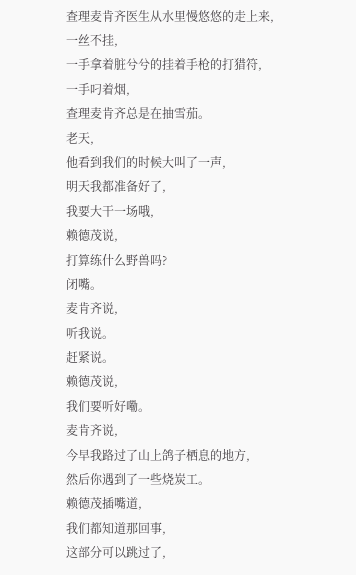查理麦肯齐医生从水里慢悠悠的走上来,
一丝不挂,
一手拿着脏兮兮的挂着手枪的打猎符,
一手叼着烟,
查理麦肯齐总是在抽雪茄。
老天,
他看到我们的时候大叫了一声,
明天我都准备好了,
我要大干一场哦,
赖德茂说,
打算练什么野兽吗?
闭嘴。
麦肯齐说,
听我说。
赶紧说。
赖德茂说,
我们要听好嘞。
麦肯齐说,
今早我路过了山上鸽子栖息的地方,
然后你遇到了一些烧炭工。
赖德茂插嘴道,
我们都知道那回事,
这部分可以跳过了,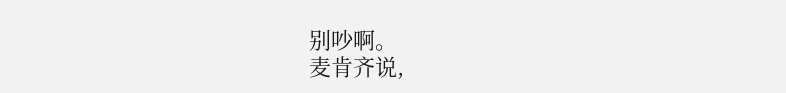别吵啊。
麦肯齐说,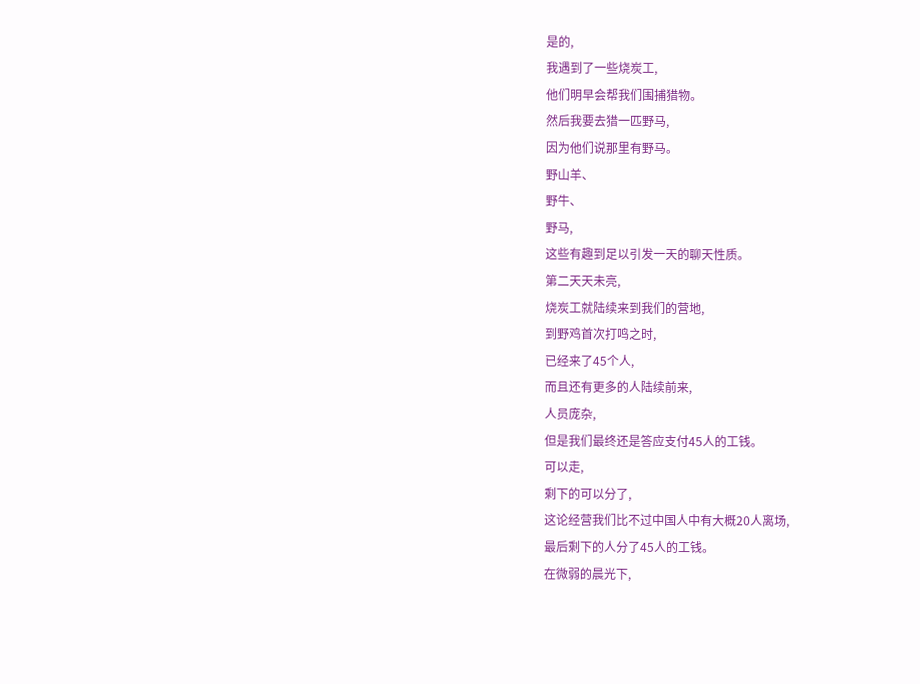是的,
我遇到了一些烧炭工,
他们明早会帮我们围捕猎物。
然后我要去猎一匹野马,
因为他们说那里有野马。
野山羊、
野牛、
野马,
这些有趣到足以引发一天的聊天性质。
第二天天未亮,
烧炭工就陆续来到我们的营地,
到野鸡首次打鸣之时,
已经来了45个人,
而且还有更多的人陆续前来,
人员庞杂,
但是我们最终还是答应支付45人的工钱。
可以走,
剩下的可以分了,
这论经营我们比不过中国人中有大概20人离场,
最后剩下的人分了45人的工钱。
在微弱的晨光下,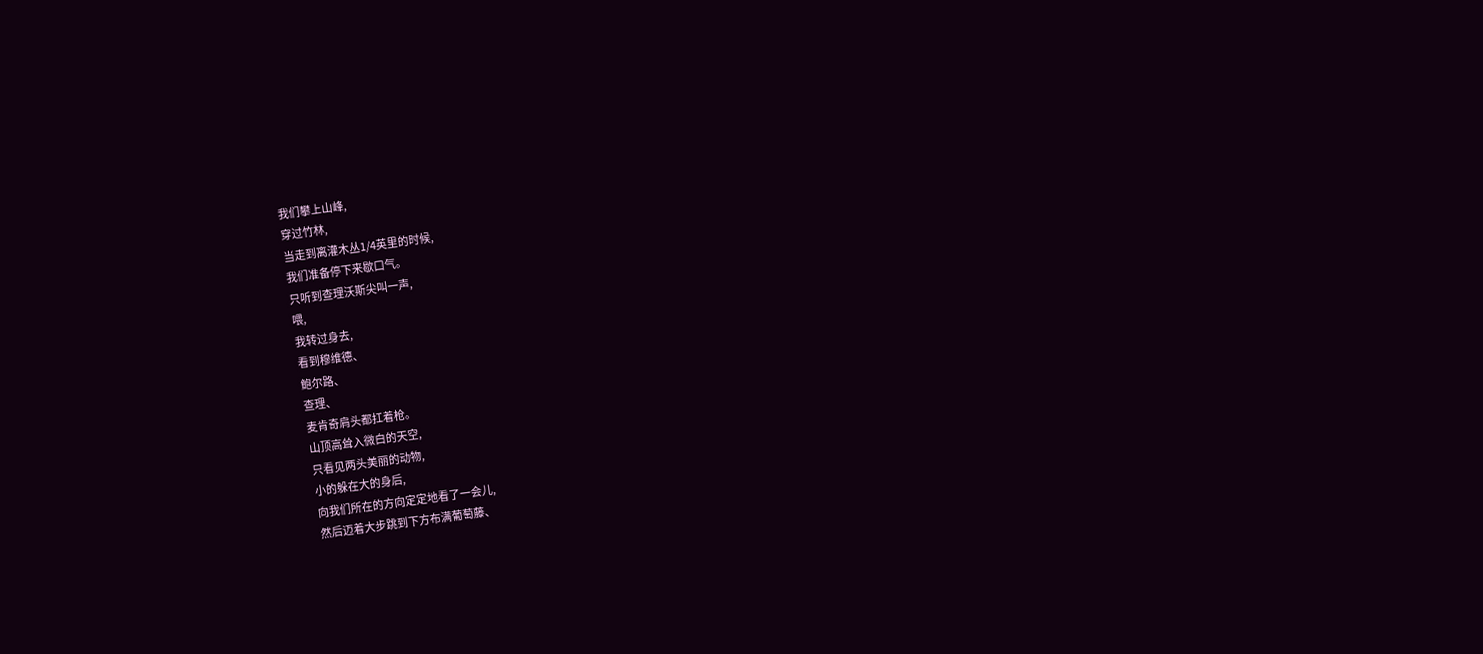我们攀上山峰,
穿过竹林,
当走到离灌木丛1/4英里的时候,
我们准备停下来歇口气。
只听到查理沃斯尖叫一声,
喂,
我转过身去,
看到穆维德、
鲍尔路、
查理、
麦肯奇肩头都扛着枪。
山顶高耸入微白的天空,
只看见两头美丽的动物,
小的躲在大的身后,
向我们所在的方向定定地看了一会儿,
然后迈着大步跳到下方布满葡萄藤、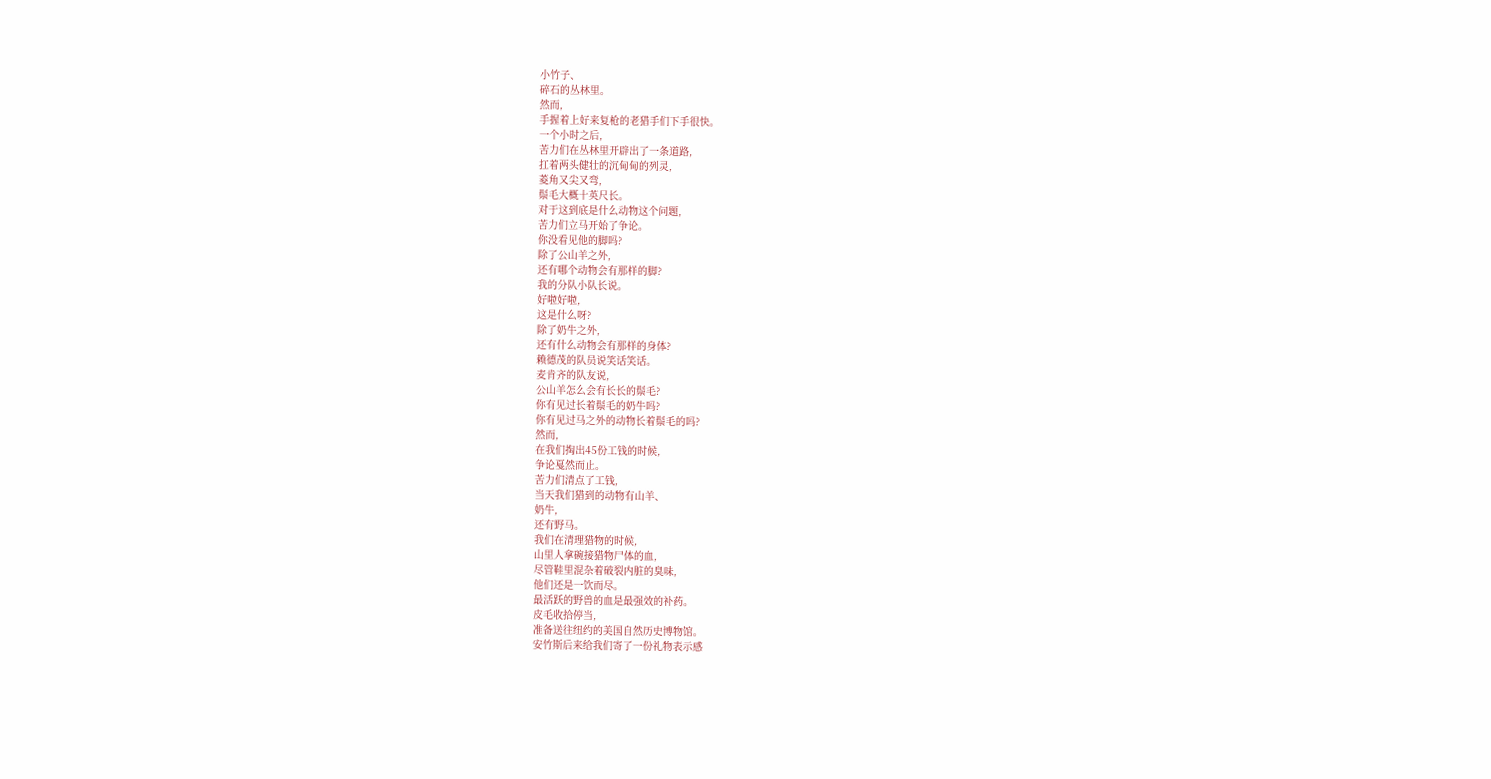小竹子、
碎石的丛林里。
然而,
手握着上好来复枪的老猎手们下手很快。
一个小时之后,
苦力们在丛林里开辟出了一条道路,
扛着两头健壮的沉甸甸的列灵,
菱角又尖又弯,
鬃毛大概十英尺长。
对于这到底是什么动物这个问题,
苦力们立马开始了争论。
你没看见他的脚吗?
除了公山羊之外,
还有哪个动物会有那样的脚?
我的分队小队长说。
好啦好啦,
这是什么呀?
除了奶牛之外,
还有什么动物会有那样的身体?
赖德茂的队员说笑话笑话。
麦肯齐的队友说,
公山羊怎么会有长长的鬃毛?
你有见过长着鬃毛的奶牛吗?
你有见过马之外的动物长着鬃毛的吗?
然而,
在我们掏出45份工钱的时候,
争论戛然而止。
苦力们清点了工钱,
当天我们猎到的动物有山羊、
奶牛,
还有野马。
我们在清理猎物的时候,
山里人拿碗接猎物尸体的血,
尽管鞋里混杂着破裂内脏的臭味,
他们还是一饮而尽。
最活跃的野兽的血是最强效的补药。
皮毛收拾停当,
准备送往纽约的美国自然历史博物馆。
安竹斯后来给我们寄了一份礼物表示感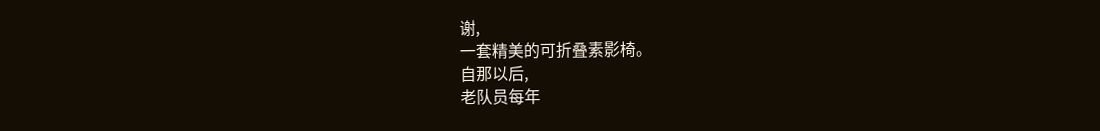谢,
一套精美的可折叠素影椅。
自那以后,
老队员每年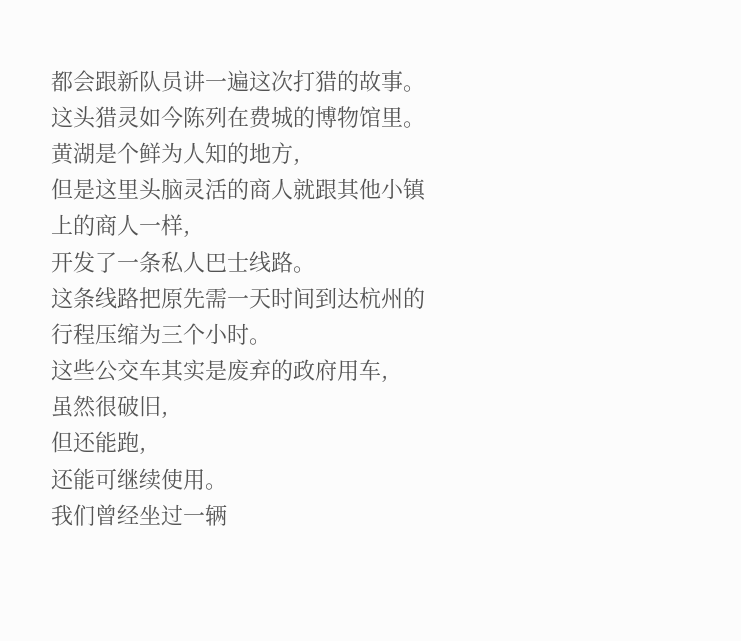都会跟新队员讲一遍这次打猎的故事。
这头猎灵如今陈列在费城的博物馆里。
黄湖是个鲜为人知的地方,
但是这里头脑灵活的商人就跟其他小镇上的商人一样,
开发了一条私人巴士线路。
这条线路把原先需一天时间到达杭州的行程压缩为三个小时。
这些公交车其实是废弃的政府用车,
虽然很破旧,
但还能跑,
还能可继续使用。
我们曾经坐过一辆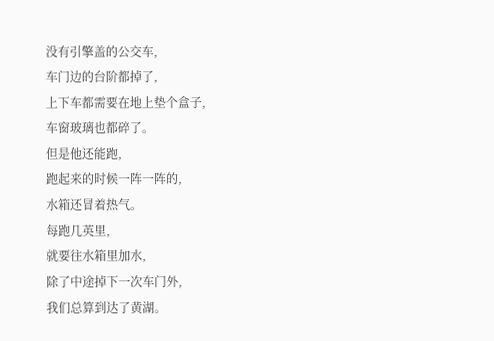没有引擎盖的公交车,
车门边的台阶都掉了,
上下车都需要在地上垫个盒子,
车窗玻璃也都碎了。
但是他还能跑,
跑起来的时候一阵一阵的,
水箱还冒着热气。
每跑几英里,
就要往水箱里加水,
除了中途掉下一次车门外,
我们总算到达了黄湖。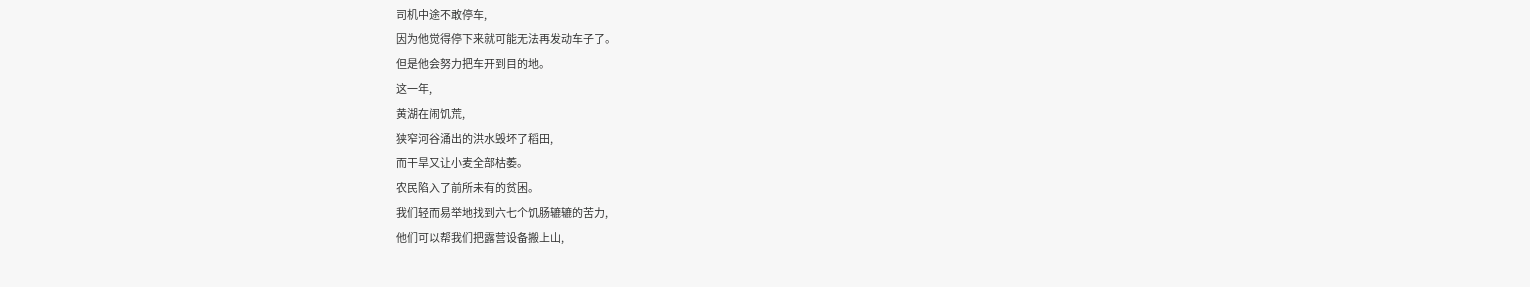司机中途不敢停车,
因为他觉得停下来就可能无法再发动车子了。
但是他会努力把车开到目的地。
这一年,
黄湖在闹饥荒,
狭窄河谷涌出的洪水毁坏了稻田,
而干旱又让小麦全部枯萎。
农民陷入了前所未有的贫困。
我们轻而易举地找到六七个饥肠辘辘的苦力,
他们可以帮我们把露营设备搬上山,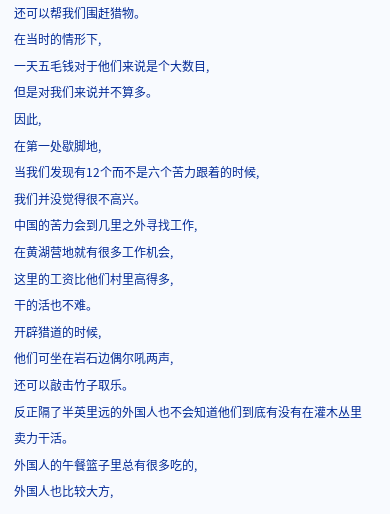还可以帮我们围赶猎物。
在当时的情形下,
一天五毛钱对于他们来说是个大数目,
但是对我们来说并不算多。
因此,
在第一处歇脚地,
当我们发现有12个而不是六个苦力跟着的时候,
我们并没觉得很不高兴。
中国的苦力会到几里之外寻找工作,
在黄湖营地就有很多工作机会,
这里的工资比他们村里高得多,
干的活也不难。
开辟猎道的时候,
他们可坐在岩石边偶尔吼两声,
还可以敲击竹子取乐。
反正隔了半英里远的外国人也不会知道他们到底有没有在灌木丛里卖力干活。
外国人的午餐篮子里总有很多吃的,
外国人也比较大方,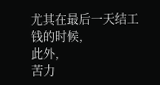尤其在最后一天结工钱的时候,
此外,
苦力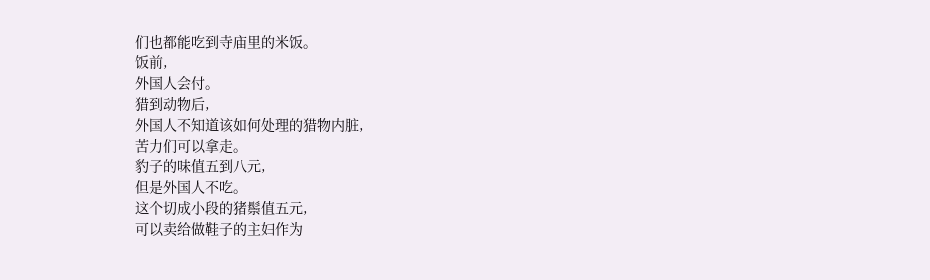们也都能吃到寺庙里的米饭。
饭前,
外国人会付。
猎到动物后,
外国人不知道该如何处理的猎物内脏,
苦力们可以拿走。
豹子的味值五到八元,
但是外国人不吃。
这个切成小段的猪鬃值五元,
可以卖给做鞋子的主妇作为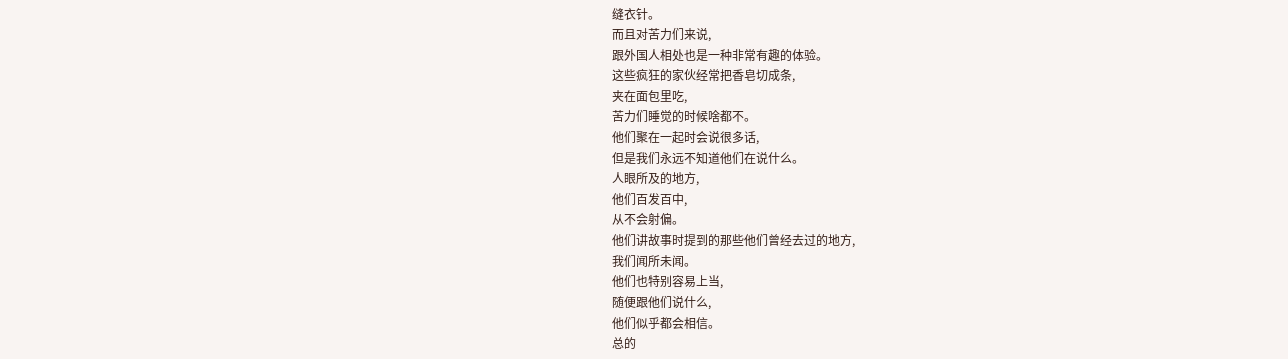缝衣针。
而且对苦力们来说,
跟外国人相处也是一种非常有趣的体验。
这些疯狂的家伙经常把香皂切成条,
夹在面包里吃,
苦力们睡觉的时候啥都不。
他们聚在一起时会说很多话,
但是我们永远不知道他们在说什么。
人眼所及的地方,
他们百发百中,
从不会射偏。
他们讲故事时提到的那些他们曾经去过的地方,
我们闻所未闻。
他们也特别容易上当,
随便跟他们说什么,
他们似乎都会相信。
总的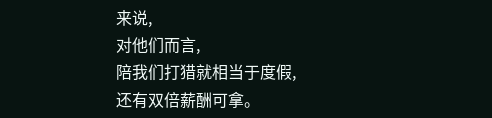来说,
对他们而言,
陪我们打猎就相当于度假,
还有双倍薪酬可拿。